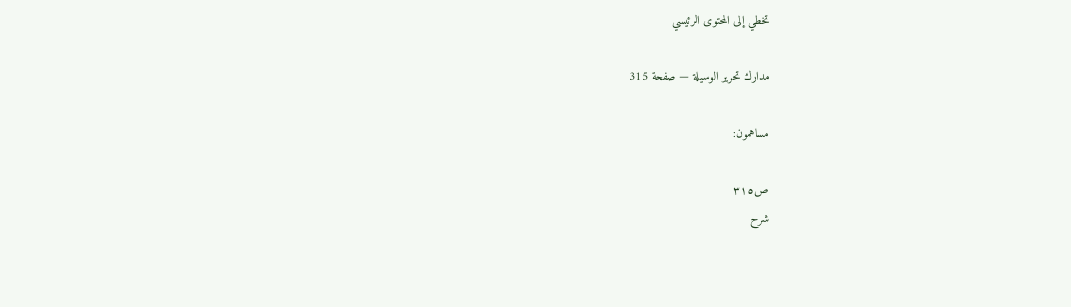تخطي إلى المحتوى الرئيسي

مدارك تحرير الوسيلة — صفحة 315

مساهمون:

ص٣١٥
شرح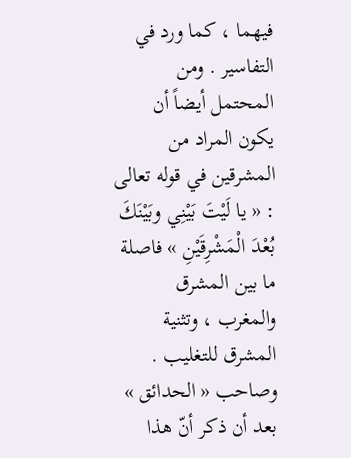فيهما ، كما ورد في التفاسير . ومن المحتمل أيضاً أن يكون المراد من المشرقين في قوله تعالى : « يا لَيْتَ بَيْنِي وبَيْنَكَ بُعْدَ الْمَشْرِقَيْنِ » فاصلة ما بين المشرق والمغرب ، وتثنية المشرق للتغليب . وصاحب « الحدائق » بعد أن ذكر أنّ هذا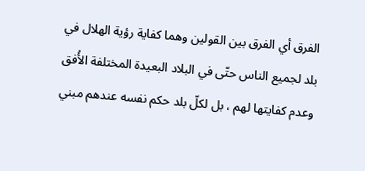الفرق أي الفرق بين القولين وهما كفاية رؤية الهلال في بلد لجميع الناس حتّى في البلاد البعيدة المختلفة الأُفق وعدم كفايتها لهم ، بل لكلّ بلد حكم نفسه عندهم مبني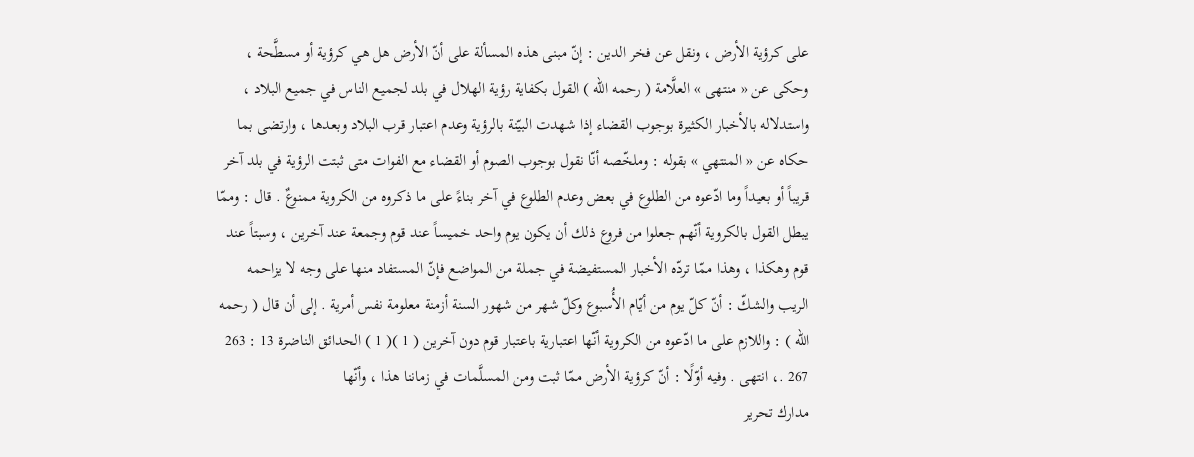على كرؤية الأرض ، ونقل عن فخر الدين : إنّ مبنى هذه المسألة على أنّ الأرض هل هي كرؤية أو مسطَّحة ، وحكى عن « منتهى » العلَّامة ( رحمه الله ) القول بكفاية رؤية الهلال في بلد لجميع الناس في جميع البلاد ، واستدلاله بالأخبار الكثيرة بوجوب القضاء إذا شهدت البيّنة بالرؤية وعدم اعتبار قرب البلاد وبعدها ، وارتضى بما حكاه عن « المنتهي » بقوله : وملخّصه أنّا نقول بوجوب الصوم أو القضاء مع الفوات متى ثبتت الرؤية في بلد آخر قريباً أو بعيداً وما ادّعوه من الطلوع في بعض وعدم الطلوع في آخر بناءً على ما ذكروه من الكروية ممنوعٌ . قال : وممّا يبطل القول بالكروية أنّهم جعلوا من فروع ذلك أن يكون يوم واحد خميساً عند قوم وجمعة عند آخرين ، وسبتاً عند قوم وهكذا ، وهذا ممّا تردّه الأخبار المستفيضة في جملة من المواضع فإنّ المستفاد منها على وجه لا يزاحمه الريب والشكّ : أنّ كلّ يوم من أيّام الأُسبوع وكلّ شهر من شهور السنة أزمنة معلومة نفس أمرية . إلى أن قال ( رحمه الله ) : واللازم على ما ادّعوه من الكروية أنّها اعتبارية باعتبار قوم دون آخرين ( 1 )( 1 ) الحدائق الناضرة 13 : 263 267 .، انتهى . وفيه أوّلًا : أنّ كرؤية الأرض ممّا ثبت ومن المسلَّمات في زماننا هذا ، وأنّها
مدارك تحرير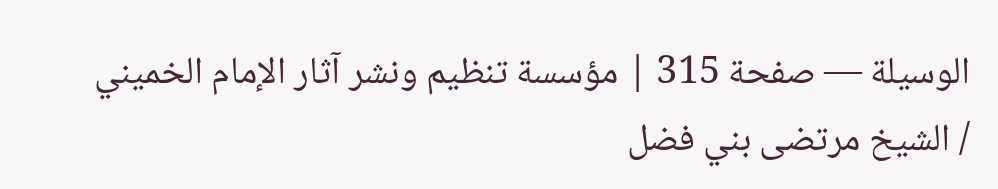الوسيلة — صفحة 315 | مؤسسة تنظيم ونشر آثار الإمام الخميني / الشيخ مرتضى بني فضل